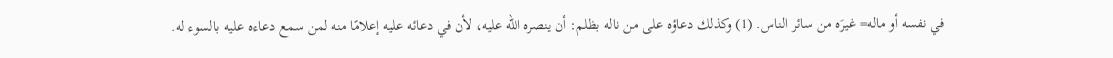في نفسه أو ماله= غيرَه من سائر الناس. (1) وكذلك دعاؤه على من ناله بظلم: أن ينصره الله عليه، لأن في دعائه عليه إعلامًا منه لمن سمع دعاءه عليه بالسوء له.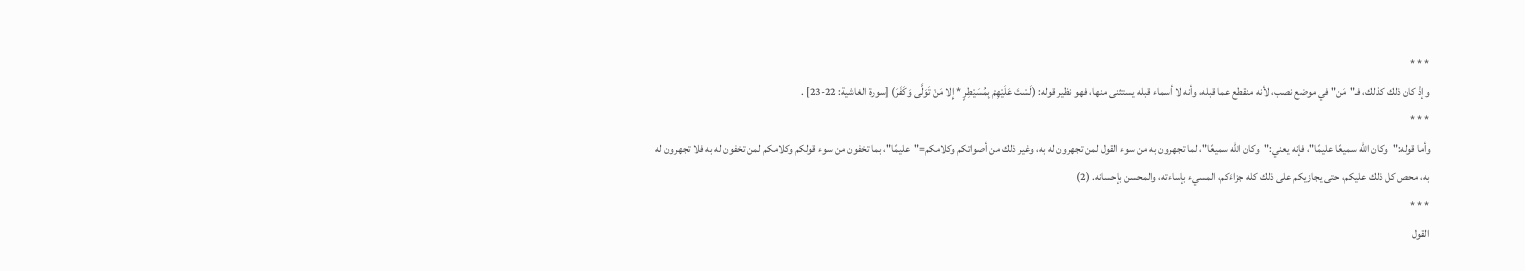* * *
وإذْ كان ذلك كذلك، فـ"مَن" في موضع نصب، لأنه منقطع عما قبله، وأنه لا أسماء قبله يستثنى منها، فهو نظير قوله: (لَسْتَ عَلَيْهِمْ بِمُسَيْطِرٍ * إِلا مَنْ تَوَلَّى وَكَفَرَ) [سورة الغاشية: 22-23] .
* * *
وأما قوله:"وكان الله سميعًا عليمًا"، فإنه يعني:"وكان الله سميعًا"، لما تجهرون به من سوء القول لمن تجهرون له به، وغير ذلك من أصواتكم وكلامكم="عليمًا"، بما تخفون من سوء قولكم وكلامكم لمن تخفون له به فلا تجهرون له به، محص كل ذلك عليكم، حتى يجازيكم على ذلك كله جزاءَكم، المسيء بإساءته، والمحسن بإحسانه. (2)
* * *
القول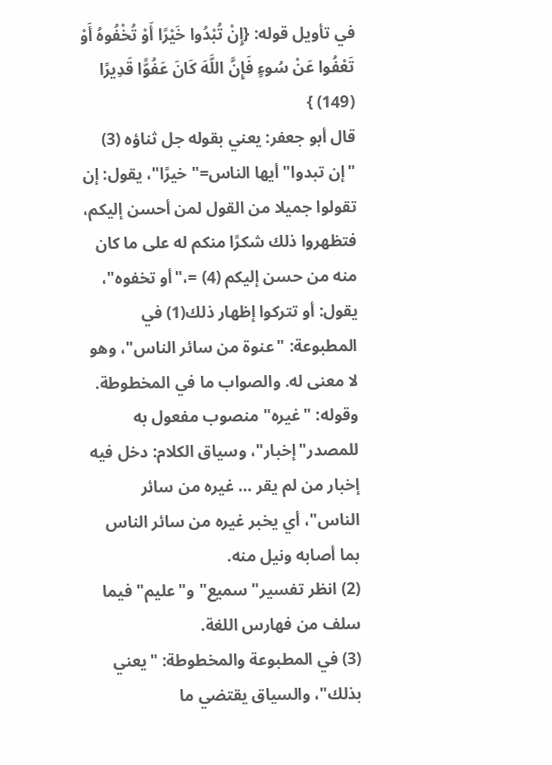في تأويل قوله: {إِنْ تُبْدُوا خَيْرًا أَوْ تُخْفُوهُ أَوْ تَعْفُوا عَنْ سُوءٍ فَإِنَّ اللَّهَ كَانَ عَفُوًّا قَدِيرًا (149) }
قال أبو جعفر: يعني بقوله جل ثناؤه (3) "إن تبدوا" أيها الناس="خيرًا"، يقول: إن تقولوا جميلا من القول لمن أحسن إليكم، فتظهروا ذلك شكرًا منكم له على ما كان منه من حسن إليكم (4) =،"أو تخفوه"، يقول: أو تتركوا إظهار ذلك(1) في المطبوعة: "عنوة من سائر الناس"، وهو لا معنى له. والصواب ما في المخطوطة. وقوله: "غيره" منصوب مفعول به للمصدر"إخبار"، وسياق الكلام: دخل فيه إخبار من لم يقر … غيره من سائر الناس"، أي يخبر غيره من سائر الناس بما أصابه ونيل منه.
(2) انظر تفسير"سميع" و"عليم" فيما سلف من فهارس اللغة.
(3) في المطبوعة والمخطوطة: "يعني بذلك"، والسياق يقتضي ما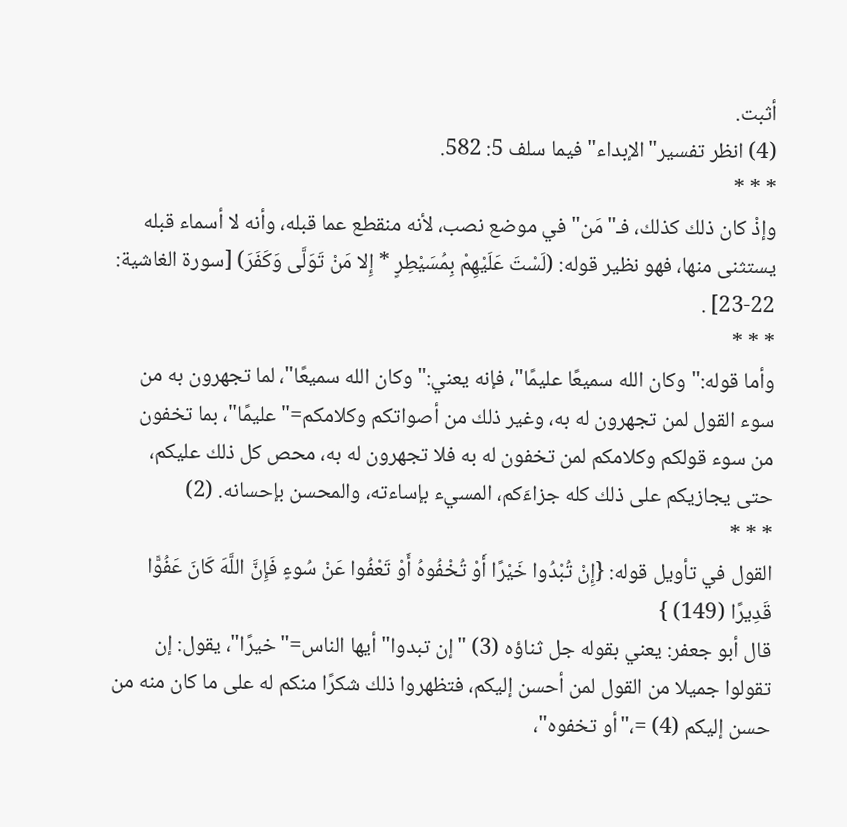أثبت.
(4) انظر تفسير"الإبداء" فيما سلف 5: 582.
* * *
وإذْ كان ذلك كذلك، فـ"مَن" في موضع نصب، لأنه منقطع عما قبله، وأنه لا أسماء قبله يستثنى منها، فهو نظير قوله: (لَسْتَ عَلَيْهِمْ بِمُسَيْطِرٍ * إِلا مَنْ تَوَلَّى وَكَفَرَ) [سورة الغاشية: 22-23] .
* * *
وأما قوله:"وكان الله سميعًا عليمًا"، فإنه يعني:"وكان الله سميعًا"، لما تجهرون به من سوء القول لمن تجهرون له به، وغير ذلك من أصواتكم وكلامكم="عليمًا"، بما تخفون من سوء قولكم وكلامكم لمن تخفون له به فلا تجهرون له به، محص كل ذلك عليكم، حتى يجازيكم على ذلك كله جزاءَكم، المسيء بإساءته، والمحسن بإحسانه. (2)
* * *
القول في تأويل قوله: {إِنْ تُبْدُوا خَيْرًا أَوْ تُخْفُوهُ أَوْ تَعْفُوا عَنْ سُوءٍ فَإِنَّ اللَّهَ كَانَ عَفُوًّا قَدِيرًا (149) }
قال أبو جعفر: يعني بقوله جل ثناؤه (3) "إن تبدوا" أيها الناس="خيرًا"، يقول: إن تقولوا جميلا من القول لمن أحسن إليكم، فتظهروا ذلك شكرًا منكم له على ما كان منه من حسن إليكم (4) =،"أو تخفوه"،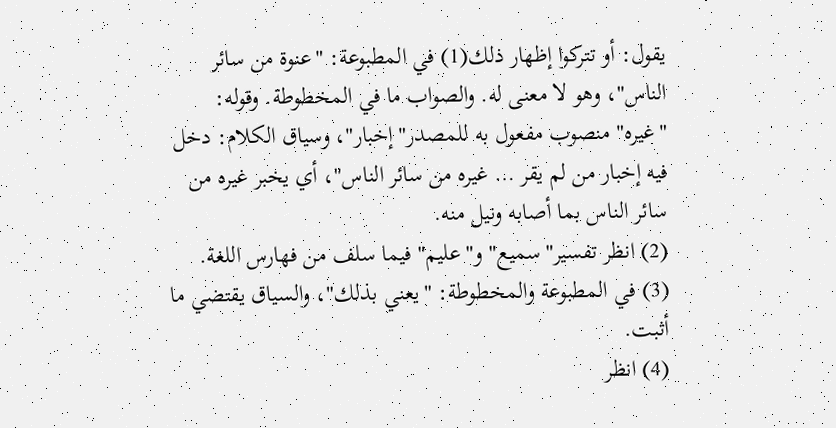يقول: أو تتركوا إظهار ذلك(1) في المطبوعة: "عنوة من سائر الناس"، وهو لا معنى له. والصواب ما في المخطوطة. وقوله: "غيره" منصوب مفعول به للمصدر"إخبار"، وسياق الكلام: دخل فيه إخبار من لم يقر … غيره من سائر الناس"، أي يخبر غيره من سائر الناس بما أصابه ونيل منه.
(2) انظر تفسير"سميع" و"عليم" فيما سلف من فهارس اللغة.
(3) في المطبوعة والمخطوطة: "يعني بذلك"، والسياق يقتضي ما أثبت.
(4) انظر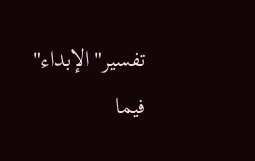تفسير"الإبداء" فيما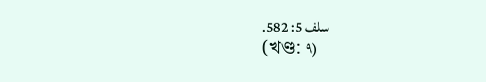سلف 5: 582.
(খণ্ড: ٩)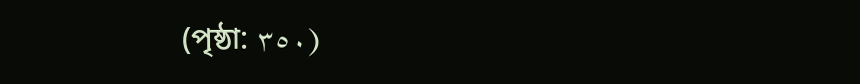(পৃষ্ঠা: ٣٥٠)